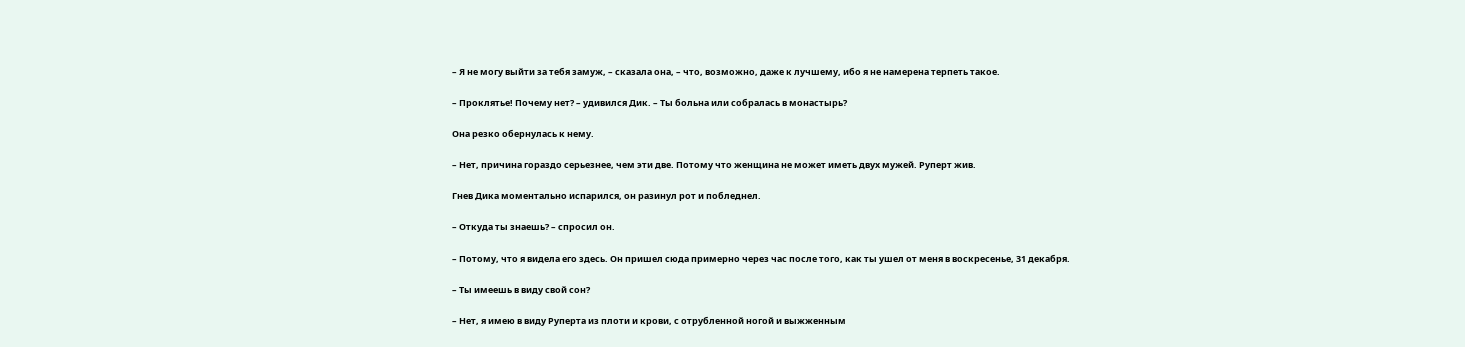– Я не могу выйти за тебя замуж, – сказала она, – что, возможно, даже к лучшему, ибо я не намерена терпеть такое.

– Проклятье! Почему нет? – удивился Дик. – Ты больна или собралась в монастырь?

Она резко обернулась к нему.

– Нет, причина гораздо серьезнее, чем эти две. Потому что женщина не может иметь двух мужей. Руперт жив.

Гнев Дика моментально испарился, он разинул рот и побледнел.

– Откуда ты знаешь? – спросил он.

– Потому, что я видела его здесь. Он пришел сюда примерно через час после того, как ты ушел от меня в воскресенье, 31 декабря.

– Ты имеешь в виду свой сон?

– Нет, я имею в виду Руперта из плоти и крови, с отрубленной ногой и выжженным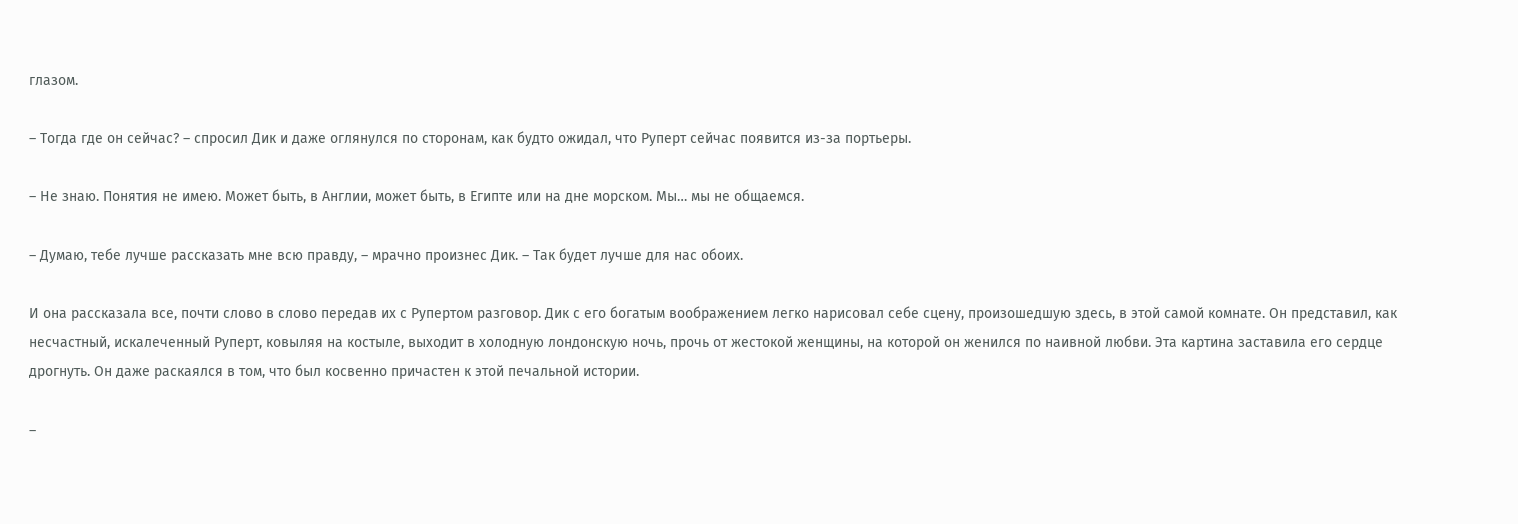глазом.

– Тогда где он сейчас? – спросил Дик и даже оглянулся по сторонам, как будто ожидал, что Руперт сейчас появится из-за портьеры.

– Не знаю. Понятия не имею. Может быть, в Англии, может быть, в Египте или на дне морском. Мы… мы не общаемся.

– Думаю, тебе лучше рассказать мне всю правду, – мрачно произнес Дик. – Так будет лучше для нас обоих.

И она рассказала все, почти слово в слово передав их с Рупертом разговор. Дик с его богатым воображением легко нарисовал себе сцену, произошедшую здесь, в этой самой комнате. Он представил, как несчастный, искалеченный Руперт, ковыляя на костыле, выходит в холодную лондонскую ночь, прочь от жестокой женщины, на которой он женился по наивной любви. Эта картина заставила его сердце дрогнуть. Он даже раскаялся в том, что был косвенно причастен к этой печальной истории.

–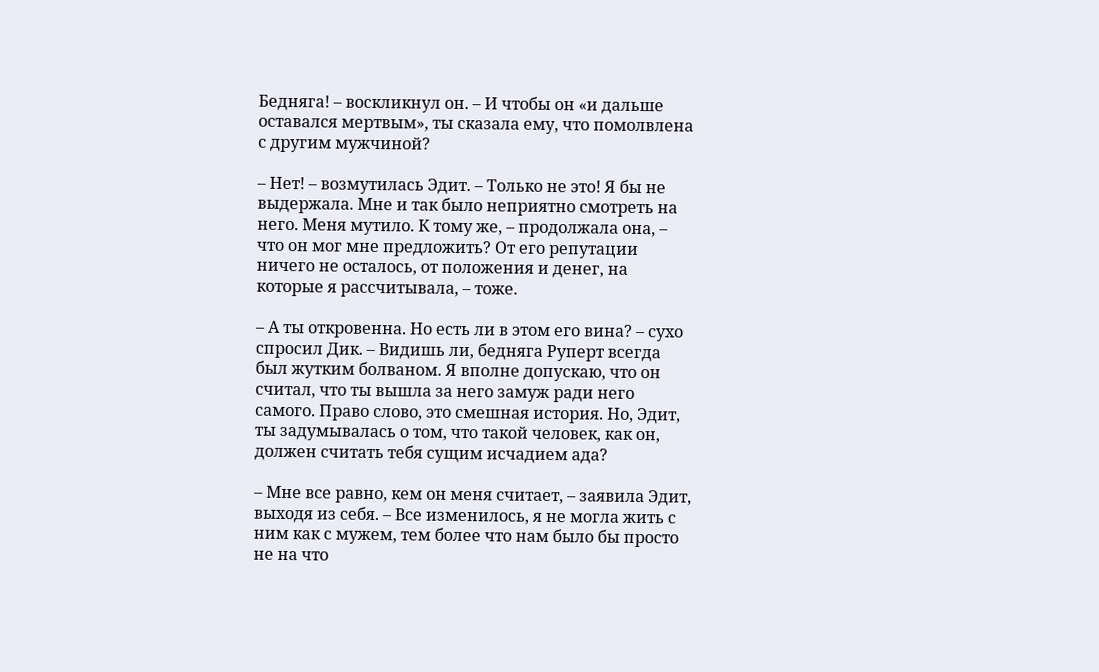Бедняга! – воскликнул он. – И чтобы он «и дальше оставался мертвым», ты сказала ему, что помолвлена с другим мужчиной?

– Нет! – возмутилась Эдит. – Только не это! Я бы не выдержала. Мне и так было неприятно смотреть на него. Меня мутило. К тому же, – продолжала она, – что он мог мне предложить? От его репутации ничего не осталось, от положения и денег, на которые я рассчитывала, – тоже.

– А ты откровенна. Но есть ли в этом его вина? – сухо спросил Дик. – Видишь ли, бедняга Руперт всегда был жутким болваном. Я вполне допускаю, что он считал, что ты вышла за него замуж ради него самого. Право слово, это смешная история. Но, Эдит, ты задумывалась о том, что такой человек, как он, должен считать тебя сущим исчадием ада?

– Мне все равно, кем он меня считает, – заявила Эдит, выходя из себя. – Все изменилось, я не могла жить с ним как с мужем, тем более что нам было бы просто не на что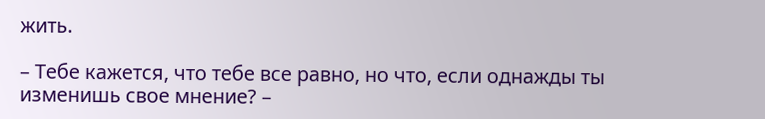жить.

– Тебе кажется, что тебе все равно, но что, если однажды ты изменишь свое мнение? –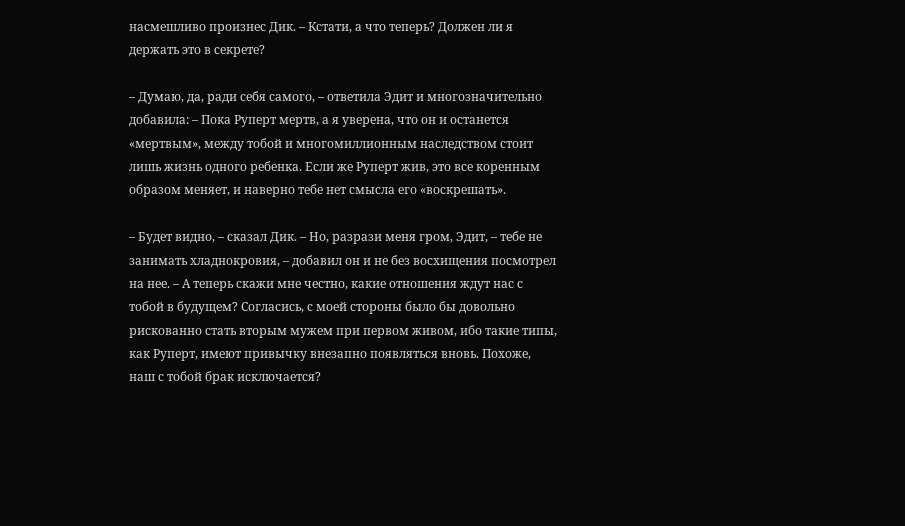насмешливо произнес Дик. – Кстати, а что теперь? Должен ли я держать это в секрете?

– Думаю, да, ради себя самого, – ответила Эдит и многозначительно добавила: – Пока Руперт мертв, а я уверена, что он и останется «мертвым», между тобой и многомиллионным наследством стоит лишь жизнь одного ребенка. Если же Руперт жив, это все коренным образом меняет, и наверно тебе нет смысла его «воскрешать».

– Будет видно, – сказал Дик. – Но, разрази меня гром, Эдит, – тебе не занимать хладнокровия, – добавил он и не без восхищения посмотрел на нее. – А теперь скажи мне честно, какие отношения ждут нас с тобой в будущем? Согласись, с моей стороны было бы довольно рискованно стать вторым мужем при первом живом, ибо такие типы, как Руперт, имеют привычку внезапно появляться вновь. Похоже, наш с тобой брак исключается?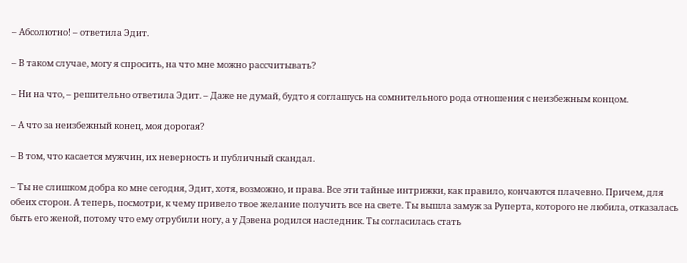– Абсолютно! – ответила Эдит.

– В таком случае, могу я спросить, на что мне можно рассчитывать?

– Ни на что, – решительно ответила Эдит. – Даже не думай, будто я соглашусь на сомнительного рода отношения с неизбежным концом.

– А что за неизбежный конец, моя дорогая?

– В том, что касается мужчин, их неверность и публичный скандал.

– Ты не слишком добра ко мне сегодня, Эдит, хотя, возможно, и права. Все эти тайные интрижки, как правило, кончаются плачевно. Причем, для обеих сторон. А теперь, посмотри, к чему привело твое желание получить все на свете. Ты вышла замуж за Руперта, которого не любила, отказалась быть его женой, потому что ему отрубили ногу, а у Дэвена родился наследник. Ты согласилась стать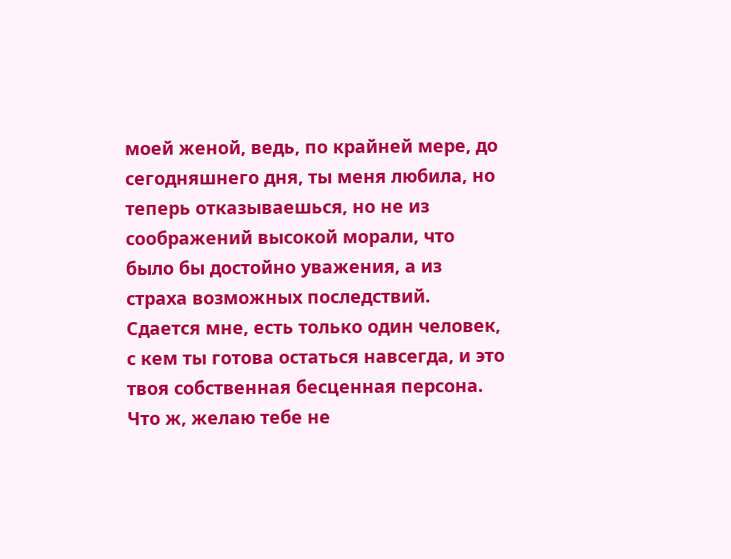моей женой, ведь, по крайней мере, до сегодняшнего дня, ты меня любила, но теперь отказываешься, но не из соображений высокой морали, что было бы достойно уважения, а из страха возможных последствий. Сдается мне, есть только один человек, с кем ты готова остаться навсегда, и это твоя собственная бесценная персона. Что ж, желаю тебе не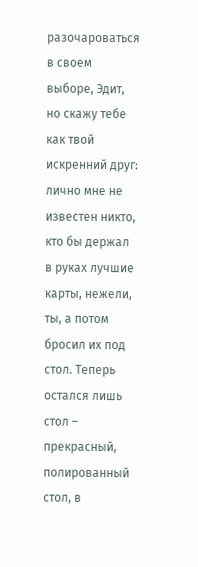разочароваться в своем выборе, Эдит, но скажу тебе как твой искренний друг: лично мне не известен никто, кто бы держал в руках лучшие карты, нежели, ты, а потом бросил их под стол. Теперь остался лишь стол – прекрасный, полированный стол, в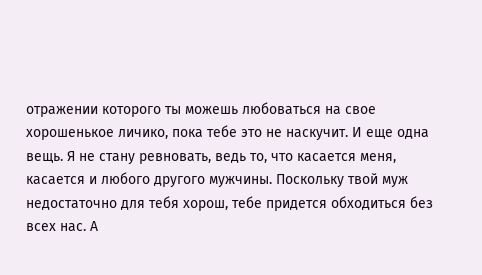отражении которого ты можешь любоваться на свое хорошенькое личико, пока тебе это не наскучит. И еще одна вещь. Я не стану ревновать, ведь то, что касается меня, касается и любого другого мужчины. Поскольку твой муж недостаточно для тебя хорош, тебе придется обходиться без всех нас. А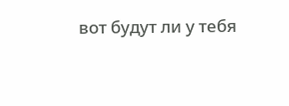вот будут ли у тебя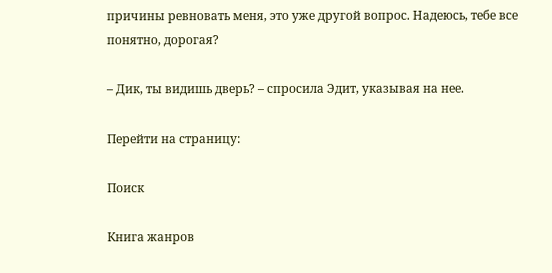причины ревновать меня, это уже другой вопрос. Надеюсь, тебе все понятно, дорогая?

– Дик, ты видишь дверь? – спросила Эдит, указывая на нее.

Перейти на страницу:

Поиск

Книга жанров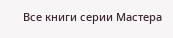Все книги серии Мастера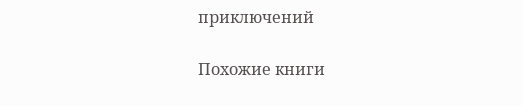приключений

Похожие книги